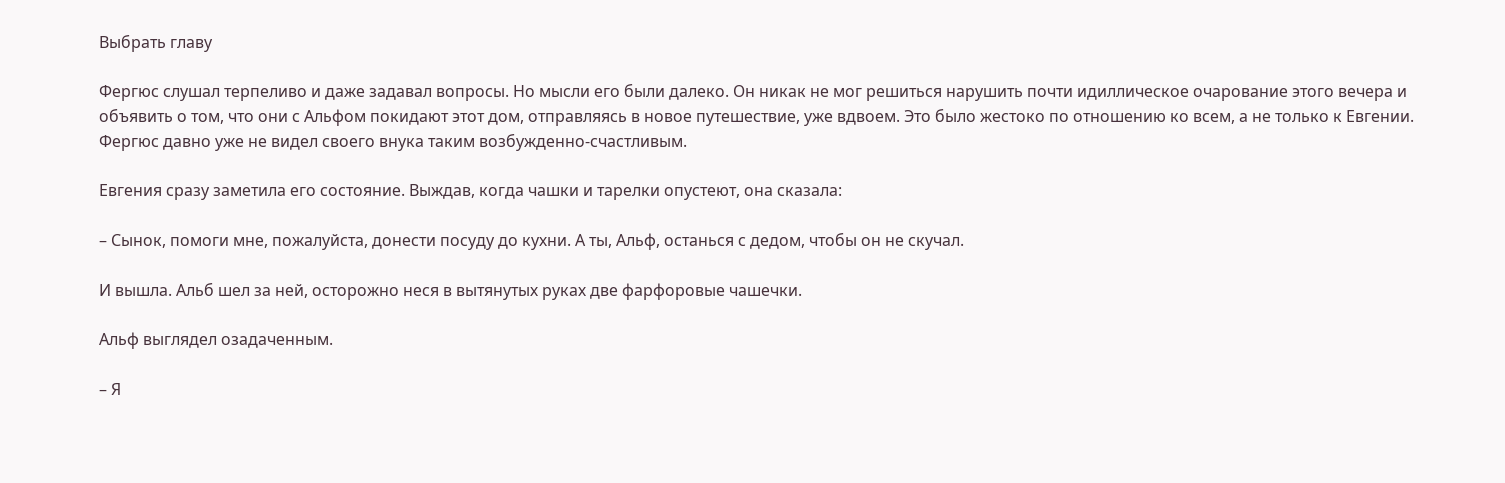Выбрать главу

Фергюс слушал терпеливо и даже задавал вопросы. Но мысли его были далеко. Он никак не мог решиться нарушить почти идиллическое очарование этого вечера и объявить о том, что они с Альфом покидают этот дом, отправляясь в новое путешествие, уже вдвоем. Это было жестоко по отношению ко всем, а не только к Евгении. Фергюс давно уже не видел своего внука таким возбужденно-счастливым.

Евгения сразу заметила его состояние. Выждав, когда чашки и тарелки опустеют, она сказала:

– Сынок, помоги мне, пожалуйста, донести посуду до кухни. А ты, Альф, останься с дедом, чтобы он не скучал.

И вышла. Альб шел за ней, осторожно неся в вытянутых руках две фарфоровые чашечки.

Альф выглядел озадаченным.

– Я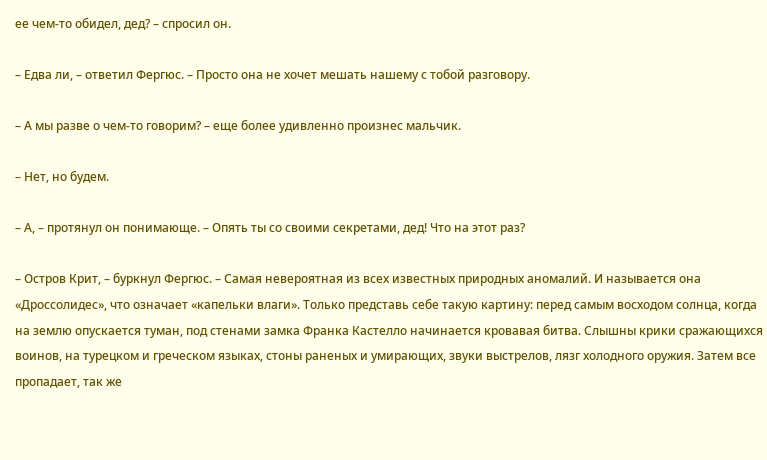ее чем-то обидел, дед? – спросил он.

– Едва ли, – ответил Фергюс. – Просто она не хочет мешать нашему с тобой разговору.

– А мы разве о чем-то говорим? – еще более удивленно произнес мальчик.

– Нет, но будем.

– А, – протянул он понимающе. – Опять ты со своими секретами, дед! Что на этот раз?

– Остров Крит, – буркнул Фергюс. – Самая невероятная из всех известных природных аномалий. И называется она «Дроссолидес», что означает «капельки влаги». Только представь себе такую картину: перед самым восходом солнца, когда на землю опускается туман, под стенами замка Франка Кастелло начинается кровавая битва. Слышны крики сражающихся воинов, на турецком и греческом языках, стоны раненых и умирающих, звуки выстрелов, лязг холодного оружия. Затем все пропадает, так же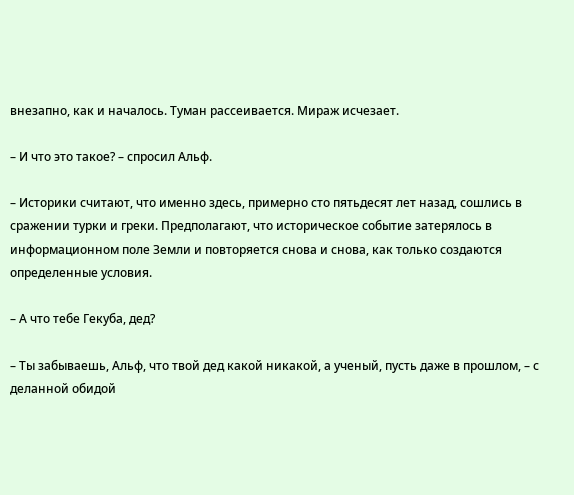внезапно, как и началось. Туман рассеивается. Мираж исчезает.

– И что это такое? – спросил Альф.

– Историки считают, что именно здесь, примерно сто пятьдесят лет назад, сошлись в сражении турки и греки. Предполагают, что историческое событие затерялось в информационном поле Земли и повторяется снова и снова, как только создаются определенные условия.

– А что тебе Гекуба, дед?

– Ты забываешь, Альф, что твой дед какой никакой, а ученый, пусть даже в прошлом, – с деланной обидой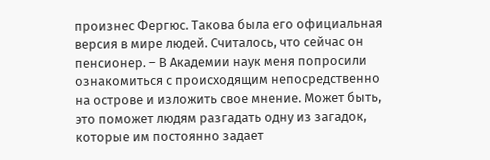произнес Фергюс. Такова была его официальная версия в мире людей. Считалось, что сейчас он пенсионер. – В Академии наук меня попросили ознакомиться с происходящим непосредственно на острове и изложить свое мнение. Может быть, это поможет людям разгадать одну из загадок, которые им постоянно задает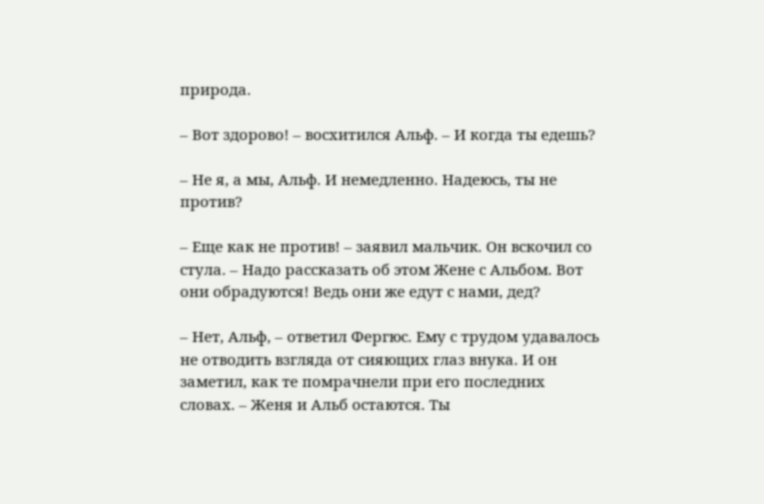природа.

– Вот здорово! – восхитился Альф. – И когда ты едешь?

– Не я, а мы, Альф. И немедленно. Надеюсь, ты не против?

– Еще как не против! – заявил мальчик. Он вскочил со стула. – Надо рассказать об этом Жене с Альбом. Вот они обрадуются! Ведь они же едут с нами, дед?

– Нет, Альф, – ответил Фергюс. Ему с трудом удавалось не отводить взгляда от сияющих глаз внука. И он заметил, как те помрачнели при его последних словах. – Женя и Альб остаются. Ты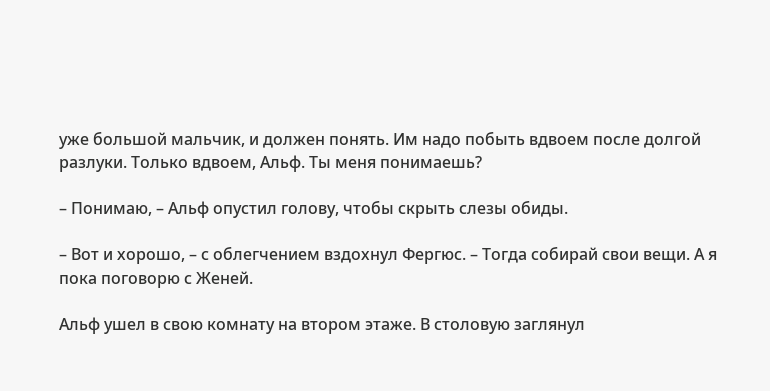уже большой мальчик, и должен понять. Им надо побыть вдвоем после долгой разлуки. Только вдвоем, Альф. Ты меня понимаешь?

– Понимаю, – Альф опустил голову, чтобы скрыть слезы обиды.

– Вот и хорошо, – с облегчением вздохнул Фергюс. – Тогда собирай свои вещи. А я пока поговорю с Женей.

Альф ушел в свою комнату на втором этаже. В столовую заглянул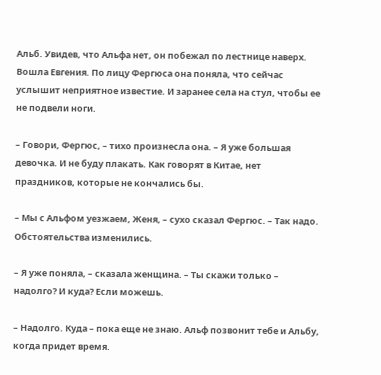Альб. Увидев, что Альфа нет, он побежал по лестнице наверх. Вошла Евгения. По лицу Фергюса она поняла, что сейчас услышит неприятное известие. И заранее села на стул, чтобы ее не подвели ноги.

– Говори, Фергюс, – тихо произнесла она. – Я уже большая девочка. И не буду плакать. Как говорят в Китае, нет праздников, которые не кончались бы.

– Мы с Альфом уезжаем, Женя, – сухо сказал Фергюс. – Так надо. Обстоятельства изменились.

– Я уже поняла, – сказала женщина. – Ты скажи только – надолго? И куда? Если можешь.

– Надолго. Куда – пока еще не знаю. Альф позвонит тебе и Альбу, когда придет время.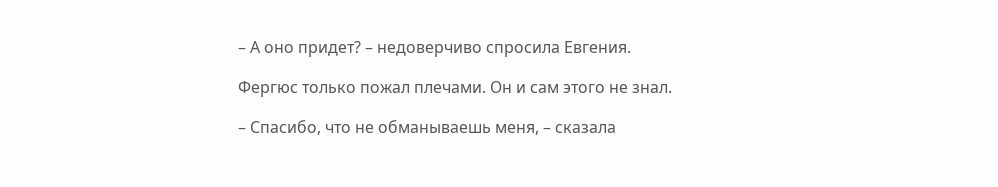– А оно придет? – недоверчиво спросила Евгения.

Фергюс только пожал плечами. Он и сам этого не знал.

– Спасибо, что не обманываешь меня, – сказала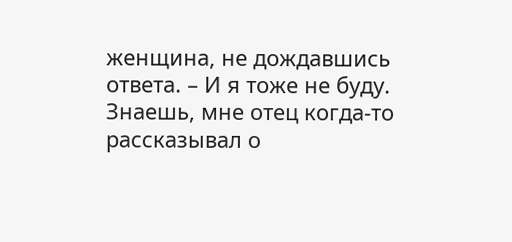женщина, не дождавшись ответа. – И я тоже не буду. Знаешь, мне отец когда-то рассказывал о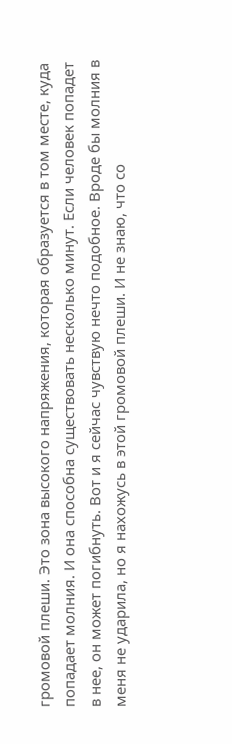громовой плеши. Это зона высокого напряжения, которая образуется в том месте, куда попадает молния. И она способна существовать несколько минут. Если человек попадет в нее, он может погибнуть. Вот и я сейчас чувствую нечто подобное. Вроде бы молния в меня не ударила, но я нахожусь в этой громовой плеши. И не знаю, что со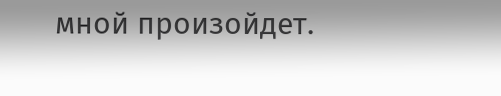мной произойдет.